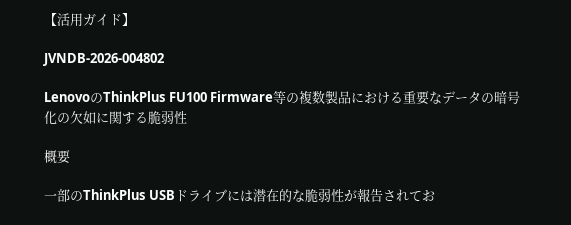【活用ガイド】

JVNDB-2026-004802

LenovoのThinkPlus FU100 Firmware等の複数製品における重要なデータの暗号化の欠如に関する脆弱性

概要

一部のThinkPlus USBドライブには潜在的な脆弱性が報告されてお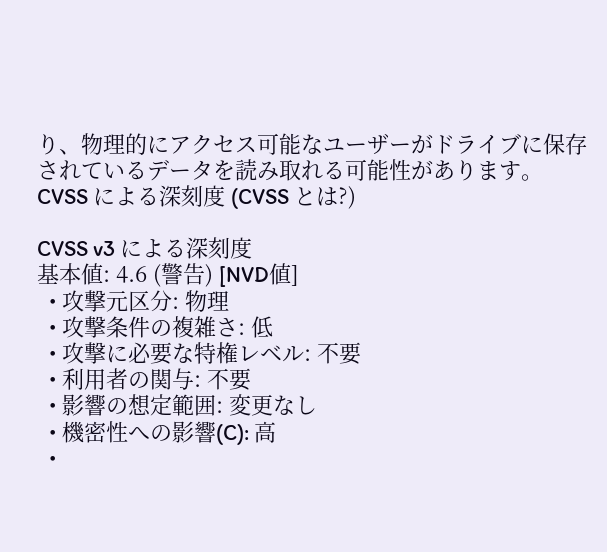り、物理的にアクセス可能なユーザーがドライブに保存されているデータを読み取れる可能性があります。
CVSS による深刻度 (CVSS とは?)

CVSS v3 による深刻度
基本値: 4.6 (警告) [NVD値]
  • 攻撃元区分: 物理
  • 攻撃条件の複雑さ: 低
  • 攻撃に必要な特権レベル: 不要
  • 利用者の関与: 不要
  • 影響の想定範囲: 変更なし
  • 機密性への影響(C): 高
  •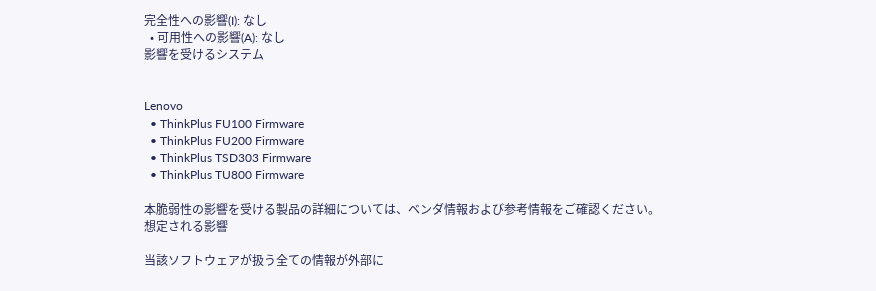完全性への影響(I): なし
  • 可用性への影響(A): なし
影響を受けるシステム


Lenovo
  • ThinkPlus FU100 Firmware
  • ThinkPlus FU200 Firmware
  • ThinkPlus TSD303 Firmware
  • ThinkPlus TU800 Firmware

本脆弱性の影響を受ける製品の詳細については、ベンダ情報および参考情報をご確認ください。
想定される影響

当該ソフトウェアが扱う全ての情報が外部に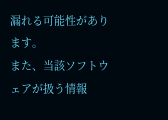漏れる可能性があります。
また、当該ソフトウェアが扱う情報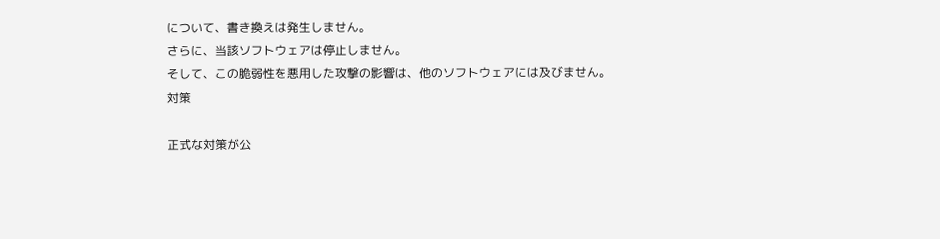について、書き換えは発生しません。
さらに、当該ソフトウェアは停止しません。
そして、この脆弱性を悪用した攻撃の影響は、他のソフトウェアには及びません。
対策

正式な対策が公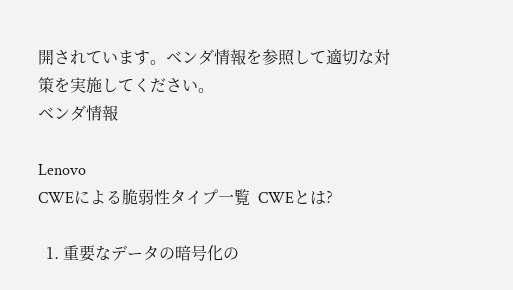開されています。ベンダ情報を参照して適切な対策を実施してください。
ベンダ情報

Lenovo
CWEによる脆弱性タイプ一覧  CWEとは?

  1. 重要なデータの暗号化の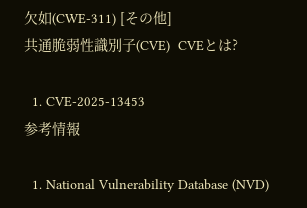欠如(CWE-311) [その他]
共通脆弱性識別子(CVE)  CVEとは?

  1. CVE-2025-13453
参考情報

  1. National Vulnerability Database (NVD)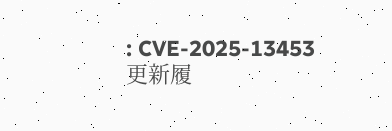: CVE-2025-13453
更新履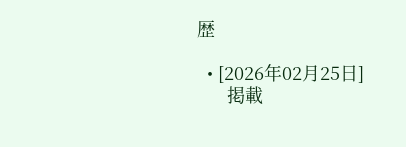歴

  • [2026年02月25日]
      掲載